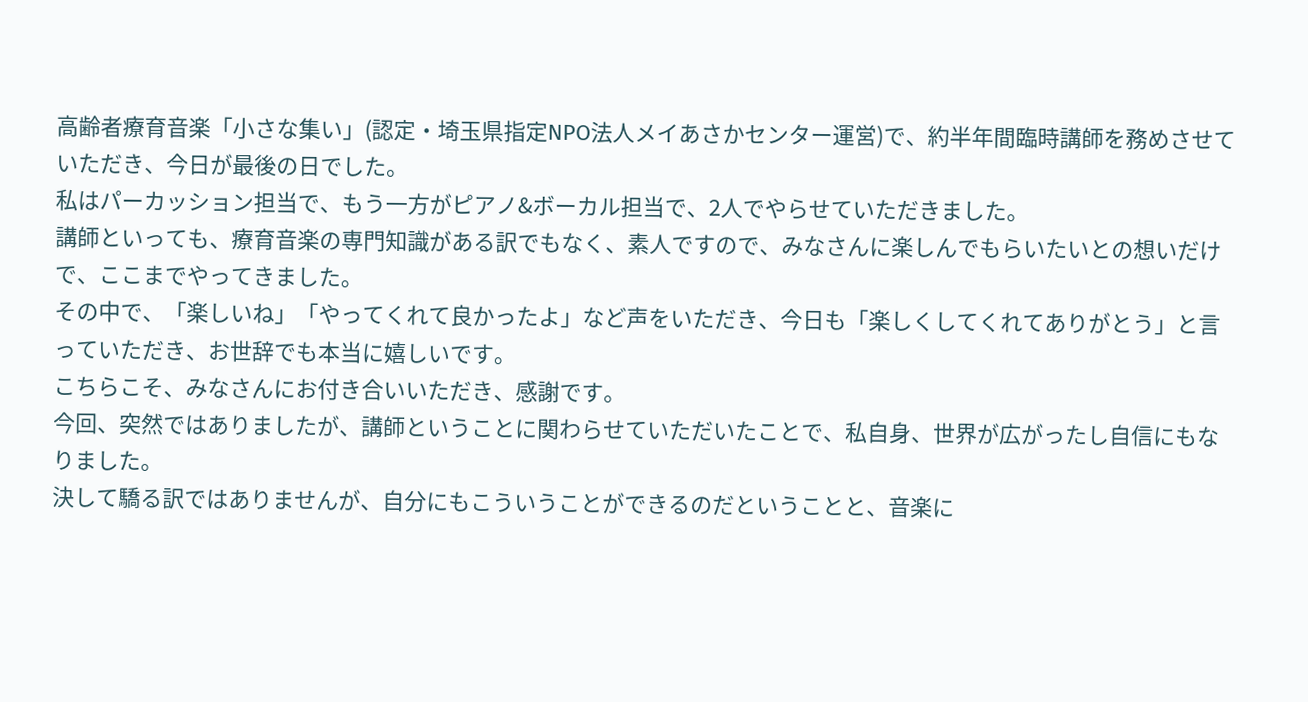高齢者療育音楽「小さな集い」(認定・埼玉県指定NPO法人メイあさかセンター運営)で、約半年間臨時講師を務めさせていただき、今日が最後の日でした。
私はパーカッション担当で、もう一方がピアノ&ボーカル担当で、2人でやらせていただきました。
講師といっても、療育音楽の専門知識がある訳でもなく、素人ですので、みなさんに楽しんでもらいたいとの想いだけで、ここまでやってきました。
その中で、「楽しいね」「やってくれて良かったよ」など声をいただき、今日も「楽しくしてくれてありがとう」と言っていただき、お世辞でも本当に嬉しいです。
こちらこそ、みなさんにお付き合いいただき、感謝です。
今回、突然ではありましたが、講師ということに関わらせていただいたことで、私自身、世界が広がったし自信にもなりました。
決して驕る訳ではありませんが、自分にもこういうことができるのだということと、音楽に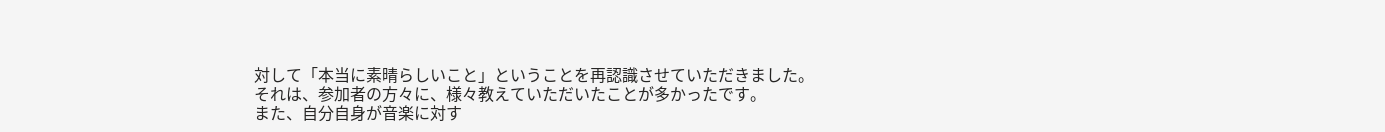対して「本当に素晴らしいこと」ということを再認識させていただきました。
それは、参加者の方々に、様々教えていただいたことが多かったです。
また、自分自身が音楽に対す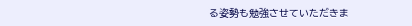る姿勢も勉強させていただきま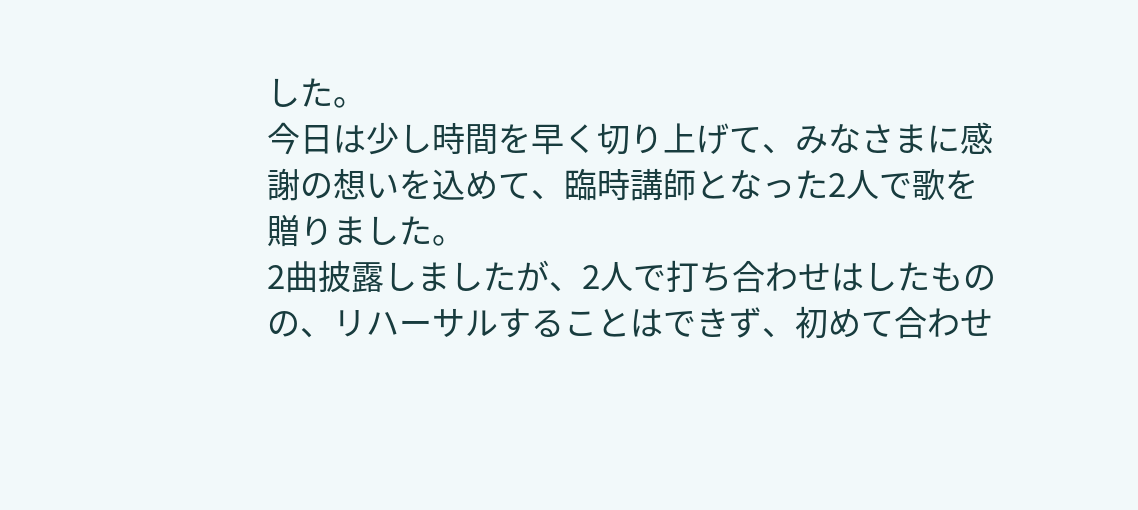した。
今日は少し時間を早く切り上げて、みなさまに感謝の想いを込めて、臨時講師となった2人で歌を贈りました。
2曲披露しましたが、2人で打ち合わせはしたものの、リハーサルすることはできず、初めて合わせ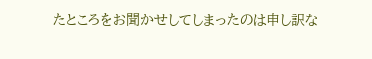たところをお聞かせしてしまったのは申し訳な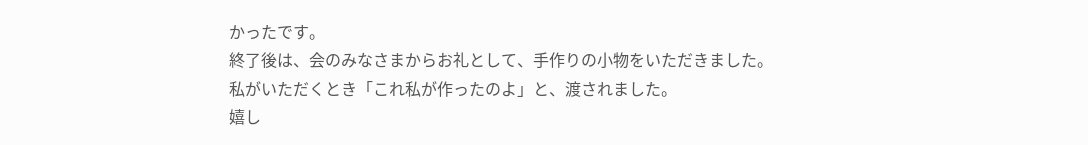かったです。
終了後は、会のみなさまからお礼として、手作りの小物をいただきました。
私がいただくとき「これ私が作ったのよ」と、渡されました。
嬉し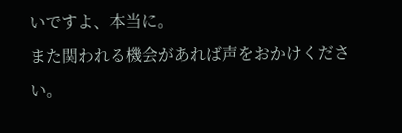いですよ、本当に。
また関われる機会があれば声をおかけください。